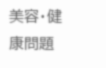美容・健康問題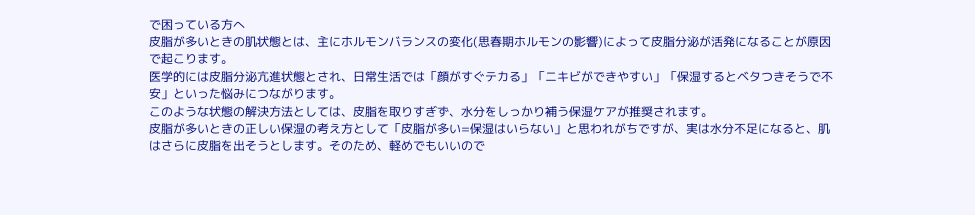で困っている方へ
皮脂が多いときの肌状態とは、主にホルモンバランスの変化(思春期ホルモンの影響)によって皮脂分泌が活発になることが原因で起こります。
医学的には皮脂分泌亢進状態とされ、日常生活では「顔がすぐテカる」「ニキビができやすい」「保湿するとベタつきそうで不安」といった悩みにつながります。
このような状態の解決方法としては、皮脂を取りすぎず、水分をしっかり補う保湿ケアが推奨されます。
皮脂が多いときの正しい保湿の考え方として「皮脂が多い=保湿はいらない」と思われがちですが、実は水分不足になると、肌はさらに皮脂を出そうとします。そのため、軽めでもいいので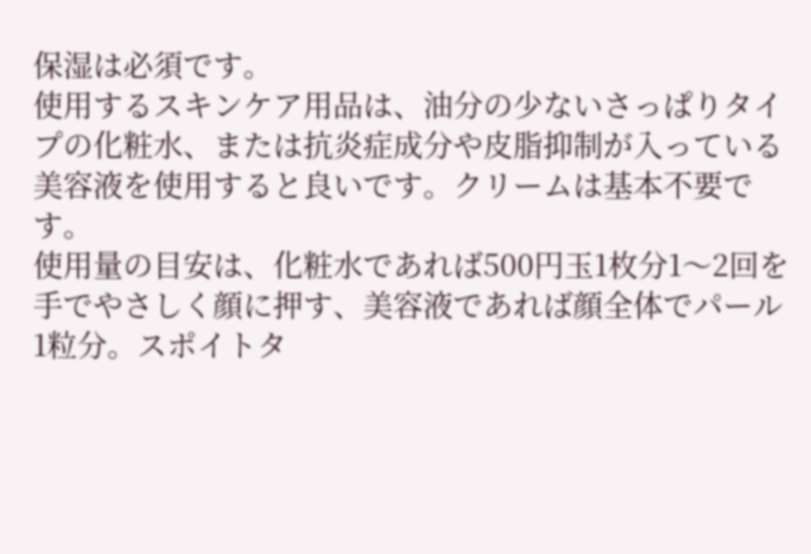保湿は必須です。
使用するスキンケア用品は、油分の少ないさっぱりタイプの化粧水、または抗炎症成分や皮脂抑制が入っている美容液を使用すると良いです。クリームは基本不要です。
使用量の目安は、化粧水であれば500円玉1枚分1〜2回を手でやさしく顔に押す、美容液であれば顔全体でパール1粒分。スポイトタ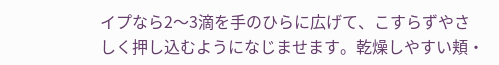イプなら2〜3滴を手のひらに広げて、こすらずやさしく押し込むようになじませます。乾燥しやすい頬・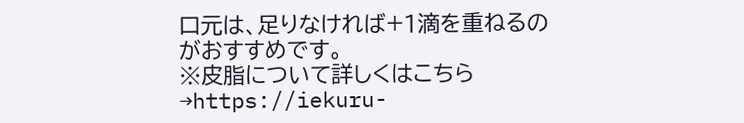口元は、足りなければ+1滴を重ねるのがおすすめです。
※皮脂について詳しくはこちら→https://iekuru-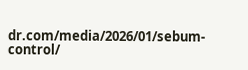dr.com/media/2026/01/sebum-control/